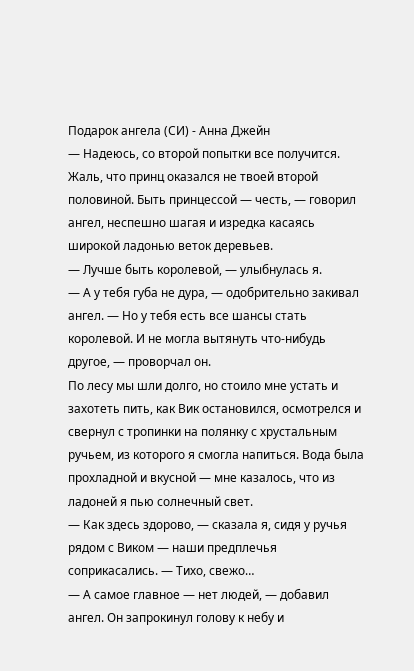Подарок ангела (СИ) - Анна Джейн
— Надеюсь, со второй попытки все получится. Жаль, что принц оказался не твоей второй половиной. Быть принцессой — честь, — говорил ангел, неспешно шагая и изредка касаясь широкой ладонью веток деревьев.
— Лучше быть королевой, — улыбнулась я.
— А у тебя губа не дура, — одобрительно закивал ангел. — Но у тебя есть все шансы стать королевой. И не могла вытянуть что-нибудь другое, — проворчал он.
По лесу мы шли долго, но стоило мне устать и захотеть пить, как Вик остановился, осмотрелся и свернул с тропинки на полянку с хрустальным ручьем, из которого я смогла напиться. Вода была прохладной и вкусной — мне казалось, что из ладоней я пью солнечный свет.
— Как здесь здорово, — сказала я, сидя у ручья рядом с Виком — наши предплечья соприкасались. — Тихо, свежо…
— А самое главное — нет людей, — добавил ангел. Он запрокинул голову к небу и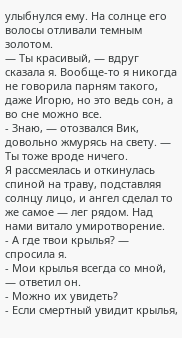улыбнулся ему. На солнце его волосы отливали темным золотом.
— Ты красивый, — вдруг сказала я. Вообще-то я никогда не говорила парням такого, даже Игорю, но это ведь сон, а во сне можно все.
- Знаю, — отозвался Вик, довольно жмурясь на свету. — Ты тоже вроде ничего.
Я рассмеялась и откинулась спиной на траву, подставляя солнцу лицо, и ангел сделал то же самое — лег рядом. Над нами витало умиротворение.
- А где твои крылья? — спросила я.
- Мои крылья всегда со мной, — ответил он.
- Можно их увидеть?
- Если смертный увидит крылья,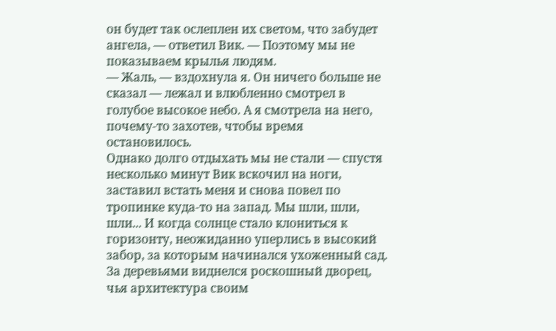он будет так ослеплен их светом, что забудет ангела, — ответил Вик. — Поэтому мы не показываем крылья людям.
— Жаль, — вздохнула я. Он ничего больше не сказал — лежал и влюбленно смотрел в голубое высокое небо. А я смотрела на него, почему-то захотев, чтобы время остановилось.
Однако долго отдыхать мы не стали — спустя несколько минут Вик вскочил на ноги, заставил встать меня и снова повел по тропинке куда-то на запад. Мы шли, шли, шли... И когда солнце стало клониться к горизонту, неожиданно уперлись в высокий забор, за которым начинался ухоженный сад. За деревьями виднелся роскошный дворец, чья архитектура своим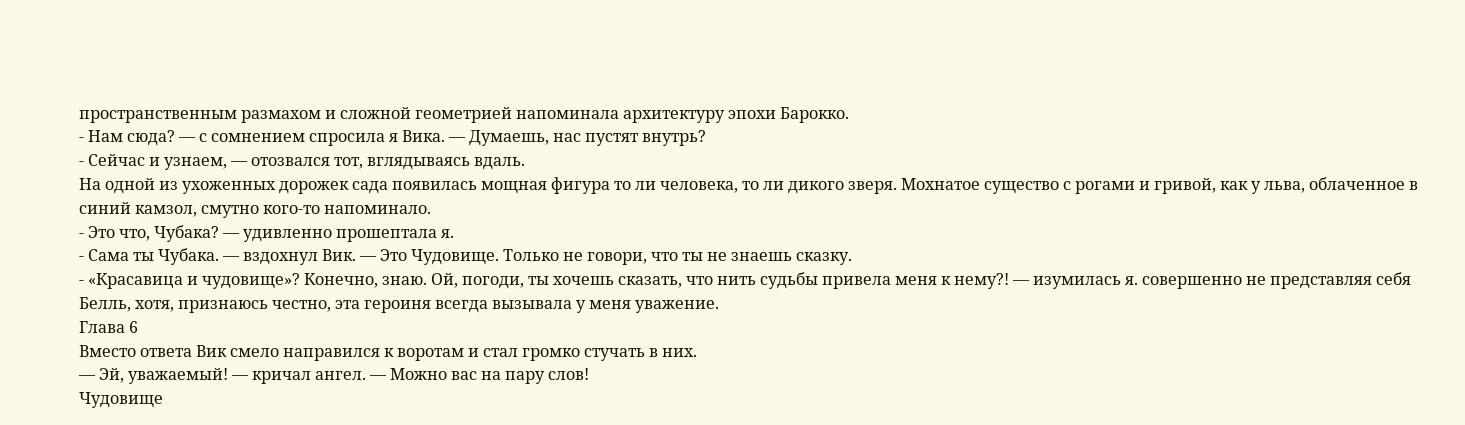пространственным размахом и сложной геометрией напоминала архитектуру эпохи Барокко.
- Нам сюда? — с сомнением спросила я Вика. — Думаешь, нас пустят внутрь?
- Сейчас и узнаем, — отозвался тот, вглядываясь вдаль.
На одной из ухоженных дорожек сада появилась мощная фигура то ли человека, то ли дикого зверя. Мохнатое существо с рогами и гривой, как у льва, облаченное в синий камзол, смутно кого-то напоминало.
- Это что, Чубака? — удивленно прошептала я.
- Сама ты Чубака. — вздохнул Вик. — Это Чудовище. Только не говори, что ты не знаешь сказку.
- «Красавица и чудовище»? Конечно, знаю. Ой, погоди, ты хочешь сказать, что нить судьбы привела меня к нему?! — изумилась я. совершенно не представляя себя Белль, хотя, признаюсь честно, эта героиня всегда вызывала у меня уважение.
Глава 6
Вместо ответа Вик смело направился к воротам и стал громко стучать в них.
— Эй, уважаемый! — кричал ангел. — Можно вас на пару слов!
Чудовище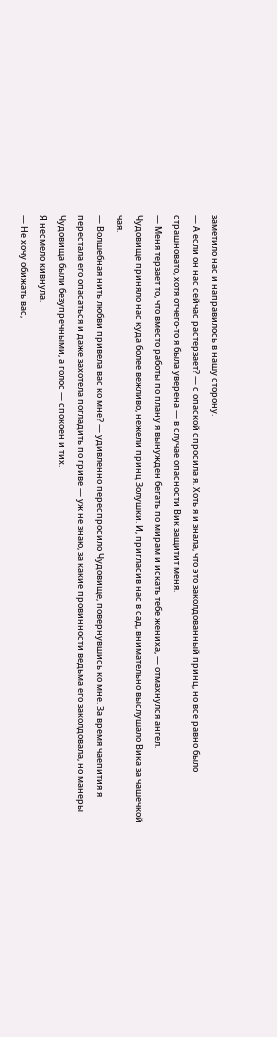заметило нас и направилось в нашу сторону.
— А если он нас сейчас растерзает? — с опаской спросила я. Хоть я и знала, что это заколдованный принц, но все равно было страшновато, хотя отчего-то я была уверена — в случае опасности Вик защитит меня.
— Меня терзает то, что вместо работы по плану я вынужден бегать по мирам и искать тебе жениха, — отмахнулся ангел.
Чудовище приняло нас куда более вежливо, нежели принц Золушки. И, пригласив нас в сад, внимательно выслушало Вика за чашечкой чая.
— Волшебная нить любви привела вас ко мне? — удивленно переспросило Чудовище, повернувшись ко мне. За время чаепития я перестала его опасаться и даже захотела погладить по гриве — уж не знаю, за какие провинности ведьма его заколдовала, но манеры Чудовища были безупречными, а голос — спокоен и тих.
Я несмело кивнула.
— Не хочу обижать вас,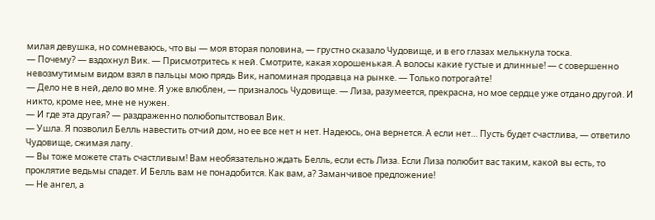милая девушка, но сомневаюсь, что вы — моя вторая половина, — грустно сказало Чудовище, и в его глазах мелькнула тоска.
— Почему? — вздохнул Вик. — Присмотритесь к ней. Смотрите, какая хорошенькая. А волосы какие густые и длинные! — с совершенно невозмутимым видом взял в пальцы мою прядь Вик, напоминая продавца на рынке. — Только потрогайте!
— Дело не в ней, дело во мне. Я уже влюблен, — призналось Чудовище. — Лиза, разумеется, прекрасна, но мое сердце уже отдано другой. И никто, кроме нее, мне не нужен.
— И где эта другая? — раздраженно полюбопытствовал Вик.
— Ушла. Я позволил Белль навестить отчий дом, но ее все нет н нет. Надеюсь, она вернется. А если нет… Пусть будет счастлива, — ответило Чудовище, сжимая лапу.
— Вы тоже можете стать счастливым! Вам необязательно ждать Белль, если есть Лиза. Если Лиза полюбит вас таким, какой вы есть, то проклятие ведьмы спадет. И Белль вам не понадобится. Как вам, а? Заманчивое предложение!
— Не ангел, а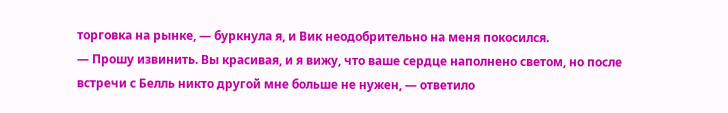торговка на рынке, — буркнула я, и Вик неодобрительно на меня покосился.
— Прошу извинить. Вы красивая, и я вижу, что ваше сердце наполнено светом, но после встречи с Белль никто другой мне больше не нужен, — ответило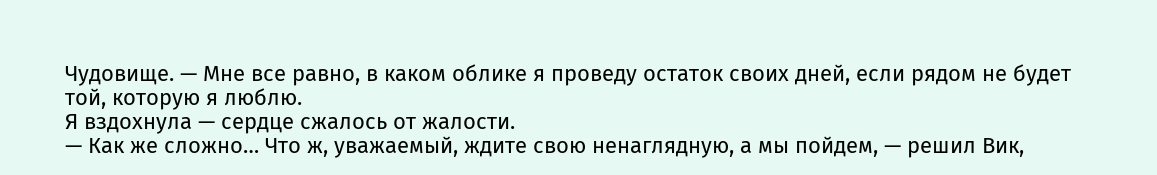Чудовище. — Мне все равно, в каком облике я проведу остаток своих дней, если рядом не будет той, которую я люблю.
Я вздохнула — сердце сжалось от жалости.
— Как же сложно… Что ж, уважаемый, ждите свою ненаглядную, а мы пойдем, — решил Вик,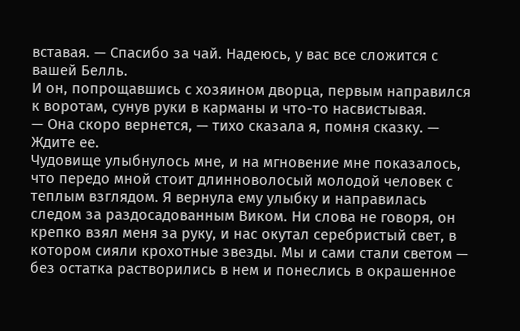вставая. — Спасибо за чай. Надеюсь, у вас все сложится с вашей Белль.
И он, попрощавшись с хозяином дворца, первым направился к воротам, сунув руки в карманы и что-то насвистывая.
— Она скоро вернется, — тихо сказала я, помня сказку. — Ждите ее.
Чудовище улыбнулось мне, и на мгновение мне показалось, что передо мной стоит длинноволосый молодой человек с теплым взглядом. Я вернула ему улыбку и направилась следом за раздосадованным Виком. Ни слова не говоря, он крепко взял меня за руку, и нас окутал серебристый свет, в котором сияли крохотные звезды. Мы и сами стали светом — без остатка растворились в нем и понеслись в окрашенное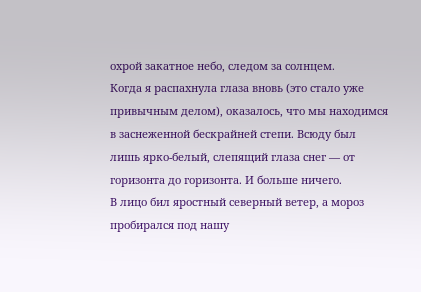охрой закатное небо, следом за солнцем.
Когда я распахнула глаза вновь (это стало уже привычным делом), оказалось, что мы находимся в заснеженной бескрайней степи. Всюду был лишь ярко-белый, слепящий глаза снег — от горизонта до горизонта. И больше ничего.
В лицо бил яростный северный ветер, а мороз пробирался под нашу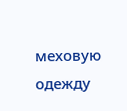меховую одежду